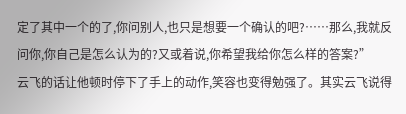定了其中一个的了,你问别人,也只是想要一个确认的吧?……那么,我就反问你,你自己是怎么认为的?又或着说,你希望我给你怎么样的答案?”
云飞的话让他顿时停下了手上的动作,笑容也变得勉强了。其实云飞说得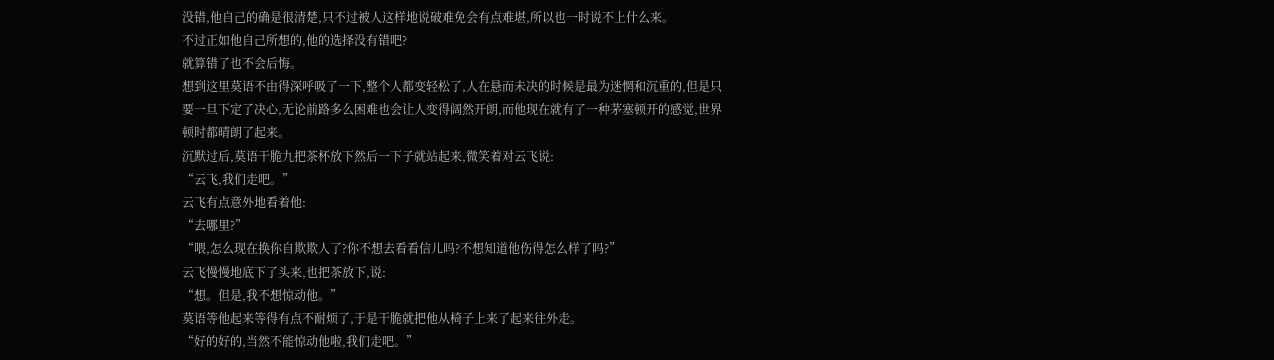没错,他自己的确是很清楚,只不过被人这样地说破难免会有点难堪,所以也一时说不上什么来。
不过正如他自己所想的,他的选择没有错吧?
就算错了也不会后悔。
想到这里莫语不由得深呼吸了一下,整个人都变轻松了,人在悬而未决的时候是最为迷惘和沉重的,但是只要一旦下定了决心,无论前路多么困难也会让人变得阔然开朗,而他现在就有了一种茅塞顿开的感觉,世界顿时都晴朗了起来。
沉默过后,莫语干脆九把茶杯放下然后一下子就站起来,微笑着对云飞说:
“云飞,我们走吧。”
云飞有点意外地看着他:
“去哪里?”
“喂,怎么现在换你自欺欺人了?你不想去看看信儿吗?不想知道他伤得怎么样了吗?”
云飞慢慢地底下了头来,也把茶放下,说:
“想。但是,我不想惊动他。”
莫语等他起来等得有点不耐烦了,于是干脆就把他从椅子上来了起来往外走。
“好的好的,当然不能惊动他啦,我们走吧。”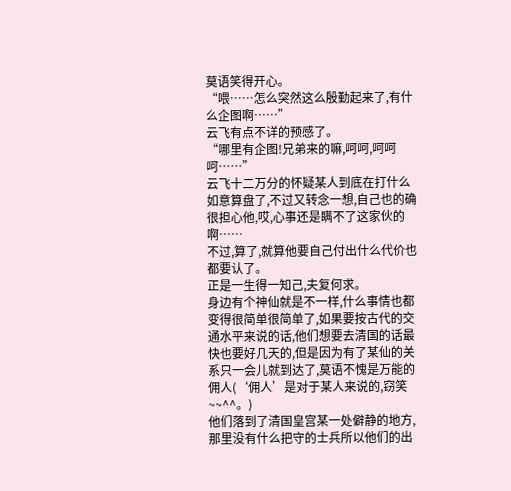莫语笑得开心。
“喂……怎么突然这么殷勤起来了,有什么企图啊……”
云飞有点不详的预感了。
“哪里有企图!兄弟来的嘛,呵呵,呵呵呵……”
云飞十二万分的怀疑某人到底在打什么如意算盘了,不过又转念一想,自己也的确很担心他,哎,心事还是瞒不了这家伙的啊……
不过,算了,就算他要自己付出什么代价也都要认了。
正是一生得一知己,夫复何求。
身边有个神仙就是不一样,什么事情也都变得很简单很简单了,如果要按古代的交通水平来说的话,他们想要去清国的话最快也要好几天的,但是因为有了某仙的关系只一会儿就到达了,莫语不愧是万能的佣人(‘佣人’是对于某人来说的,窃笑~~^^。)
他们落到了清国皇宫某一处僻静的地方,那里没有什么把守的士兵所以他们的出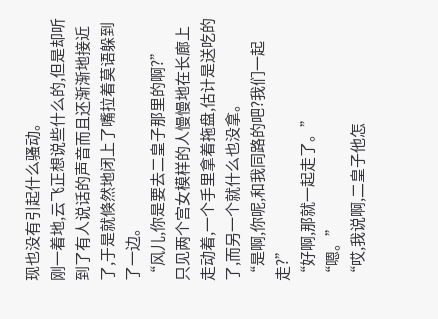现也没有引起什么骚动。
刚一着地,云飞正想说些什么的,但是却听到了有人说话的声音而且还渐渐地接近了,于是就倏然地闭上了嘴拉着莫语躲到了一边。
“风儿,你是要去二皇子那里的啊?”
只见两个宫女模样的人慢慢地在长廊上走动着,一个手里拿着拖盘,估计是送吃的了,而另一个就什么也没拿。
“是啊,你呢,和我同路的吧?我们一起走?”
“好啊,那就一起走了。”
“嗯。”
“哎,我说啊,二皇子他怎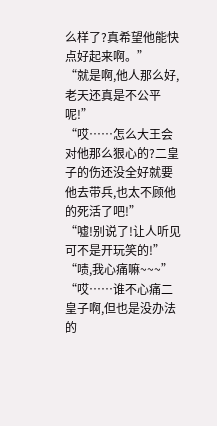么样了?真希望他能快点好起来啊。”
“就是啊,他人那么好,老天还真是不公平呢!”
“哎……怎么大王会对他那么狠心的?二皇子的伤还没全好就要他去带兵,也太不顾他的死活了吧!”
“嘘!别说了!让人听见可不是开玩笑的!”
“啧,我心痛嘛~~~”
“哎……谁不心痛二皇子啊,但也是没办法的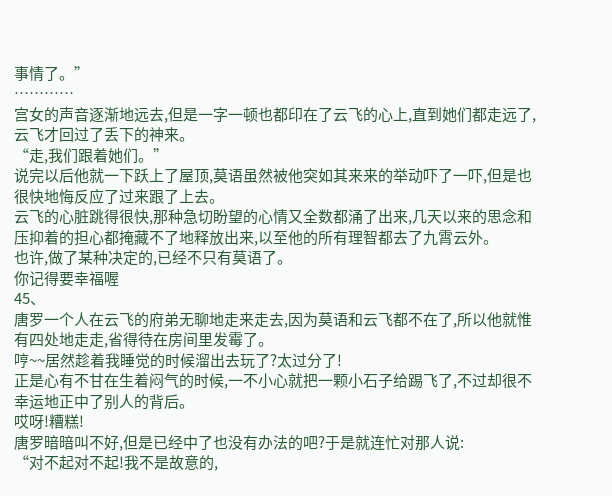事情了。”
…………
宫女的声音逐渐地远去,但是一字一顿也都印在了云飞的心上,直到她们都走远了,云飞才回过了丢下的神来。
“走,我们跟着她们。”
说完以后他就一下跃上了屋顶,莫语虽然被他突如其来来的举动吓了一吓,但是也很快地悔反应了过来跟了上去。
云飞的心脏跳得很快,那种急切盼望的心情又全数都涌了出来,几天以来的思念和压抑着的担心都掩藏不了地释放出来,以至他的所有理智都去了九霄云外。
也许,做了某种决定的,已经不只有莫语了。
你记得要幸福喔
45、
唐罗一个人在云飞的府弟无聊地走来走去,因为莫语和云飞都不在了,所以他就惟有四处地走走,省得待在房间里发霉了。
哼~~居然趁着我睡觉的时候溜出去玩了?太过分了!
正是心有不甘在生着闷气的时候,一不小心就把一颗小石子给踢飞了,不过却很不幸运地正中了别人的背后。
哎呀!糟糕!
唐罗暗暗叫不好,但是已经中了也没有办法的吧?于是就连忙对那人说:
“对不起对不起!我不是故意的,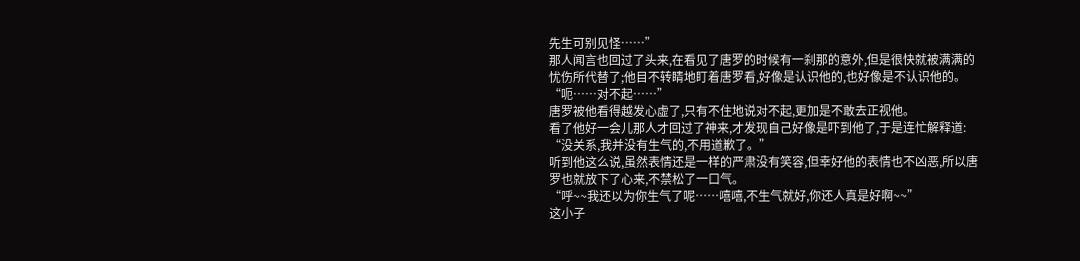先生可别见怪……”
那人闻言也回过了头来,在看见了唐罗的时候有一刹那的意外,但是很快就被满满的忧伤所代替了;他目不转睛地盯着唐罗看,好像是认识他的,也好像是不认识他的。
“呃……对不起……”
唐罗被他看得越发心虚了,只有不住地说对不起,更加是不敢去正视他。
看了他好一会儿那人才回过了神来,才发现自己好像是吓到他了,于是连忙解释道:
“没关系,我并没有生气的,不用道歉了。”
听到他这么说,虽然表情还是一样的严肃没有笑容,但幸好他的表情也不凶恶,所以唐罗也就放下了心来,不禁松了一口气。
“呼~~我还以为你生气了呢……嘻嘻,不生气就好,你还人真是好啊~~”
这小子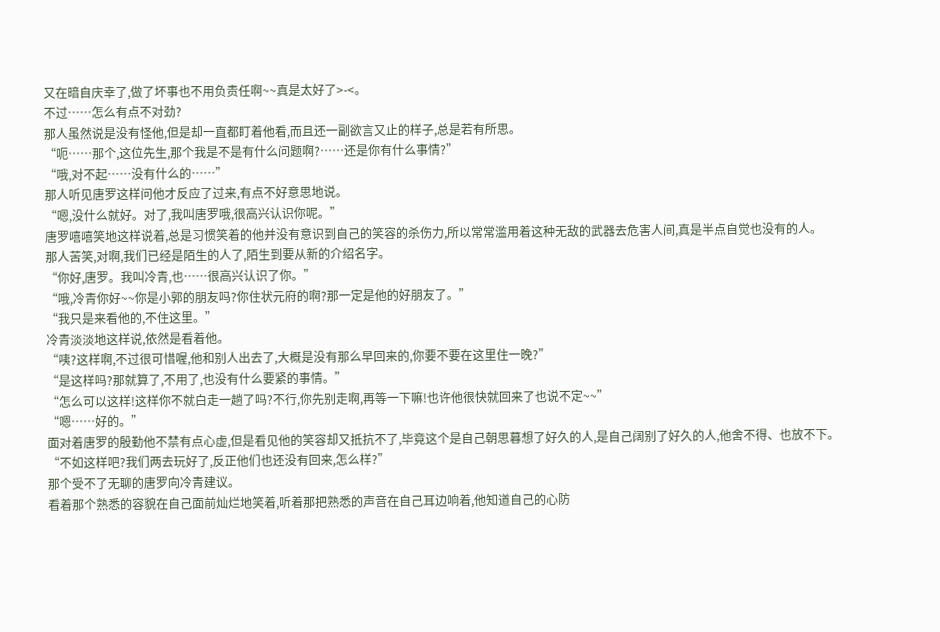又在暗自庆幸了,做了坏事也不用负责任啊~~真是太好了>-<。
不过……怎么有点不对劲?
那人虽然说是没有怪他,但是却一直都盯着他看,而且还一副欲言又止的样子,总是若有所思。
“呃……那个,这位先生,那个我是不是有什么问题啊?……还是你有什么事情?”
“哦,对不起……没有什么的……”
那人听见唐罗这样问他才反应了过来,有点不好意思地说。
“嗯,没什么就好。对了,我叫唐罗哦,很高兴认识你呢。”
唐罗嘻嘻笑地这样说着,总是习惯笑着的他并没有意识到自己的笑容的杀伤力,所以常常滥用着这种无敌的武器去危害人间,真是半点自觉也没有的人。
那人苦笑,对啊,我们已经是陌生的人了,陌生到要从新的介绍名字。
“你好,唐罗。我叫冷青,也……很高兴认识了你。”
“哦,冷青你好~~你是小郭的朋友吗?你住状元府的啊?那一定是他的好朋友了。”
“我只是来看他的,不住这里。”
冷青淡淡地这样说,依然是看着他。
“咦?这样啊,不过很可惜喔,他和别人出去了,大概是没有那么早回来的,你要不要在这里住一晚?”
“是这样吗?那就算了,不用了,也没有什么要紧的事情。”
“怎么可以这样!这样你不就白走一趟了吗?不行,你先别走啊,再等一下嘛!也许他很快就回来了也说不定~~”
“嗯……好的。”
面对着唐罗的殷勤他不禁有点心虚,但是看见他的笑容却又抵抗不了,毕竟这个是自己朝思暮想了好久的人,是自己阔别了好久的人,他舍不得、也放不下。
“不如这样吧?我们两去玩好了,反正他们也还没有回来,怎么样?”
那个受不了无聊的唐罗向冷青建议。
看着那个熟悉的容貌在自己面前灿烂地笑着,听着那把熟悉的声音在自己耳边响着,他知道自己的心防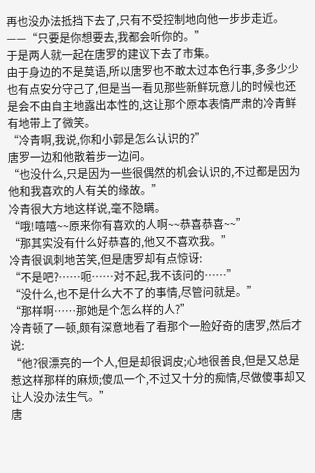再也没办法抵挡下去了,只有不受控制地向他一步步走近。
——“只要是你想要去,我都会听你的。”
于是两人就一起在唐罗的建议下去了市集。
由于身边的不是莫语,所以唐罗也不敢太过本色行事,多多少少也有点安分守己了,但是当一看见那些新鲜玩意儿的时候也还是会不由自主地露出本性的,这让那个原本表情严肃的冷青鲜有地带上了微笑。
“冷青啊,我说,你和小郭是怎么认识的?”
唐罗一边和他散着步一边问。
“也没什么,只是因为一些很偶然的机会认识的,不过都是因为他和我喜欢的人有关的缘故。”
冷青很大方地这样说,毫不隐瞒。
“哦!嘻嘻~~原来你有喜欢的人啊~~恭喜恭喜~~”
“那其实没有什么好恭喜的,他又不喜欢我。”
冷青很讽刺地苦笑,但是唐罗却有点惊讶:
“不是吧?……呃……对不起,我不该问的……”
“没什么,也不是什么大不了的事情,尽管问就是。”
“那样啊……那她是个怎么样的人?”
冷青顿了一顿,颇有深意地看了看那个一脸好奇的唐罗,然后才说:
“他?很漂亮的一个人,但是却很调皮;心地很善良,但是又总是惹这样那样的麻烦;傻瓜一个,不过又十分的痴情,尽做傻事却又让人没办法生气。”
唐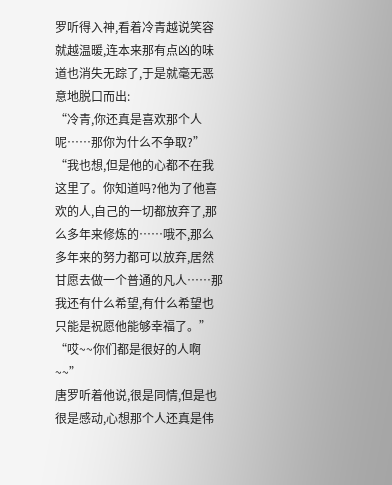罗听得入神,看着冷青越说笑容就越温暖,连本来那有点凶的味道也消失无踪了,于是就毫无恶意地脱口而出:
“冷青,你还真是喜欢那个人呢……那你为什么不争取?”
“我也想,但是他的心都不在我这里了。你知道吗?他为了他喜欢的人,自己的一切都放弃了,那么多年来修炼的……哦不,那么多年来的努力都可以放弃,居然甘愿去做一个普通的凡人……那我还有什么希望,有什么希望也只能是祝愿他能够幸福了。”
“哎~~你们都是很好的人啊~~”
唐罗听着他说,很是同情,但是也很是感动,心想那个人还真是伟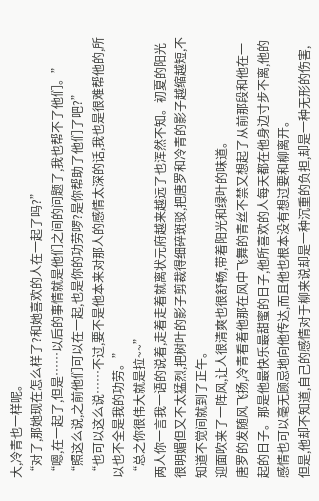大,冷青也一样呢。
“对了,那她现在怎么样了?和她喜欢的人在一起了吗?”
“嗯,在一起了,但是……以后的事情就是他们之间的问题了,我也帮不了他们。”
“照这么说,之前他们可以在一起,也是你的功劳啰?是你帮助了他们了吧?”
“也可以这么说……不过,要不是他本来对那人的感情太深的话,我也是很难帮他的,所以也不全是我的功劳。”
“总之你很伟大就是拉~~”
两人你一言我一语的说着,走着走着就离状元府越来越远了也浑然不知。初夏的阳光很明媚但又不太猛烈,把树叶的影子剪裁得细碎斑驳,把唐罗和冷青的影子越缩越短,不知道不觉间就到了正午。
迎面吹来了一阵风,让人很清爽也很舒畅,带着阳光和绿叶的味道。
唐罗的发随风飞扬,冷青看着他那在风中飞舞的青丝不禁又想起了从前那段和他在一起的日子。那是他最快乐最甜蜜的日子,他所喜欢的人每天都在他身边寸步不离,他的感情也可以毫无顾忌地向他传达,而且他也根本没有想过要和柳离开。
但是,他却不知道,自己的感情对于柳来说却是一种沉重的负担,却是一种无形的伤害,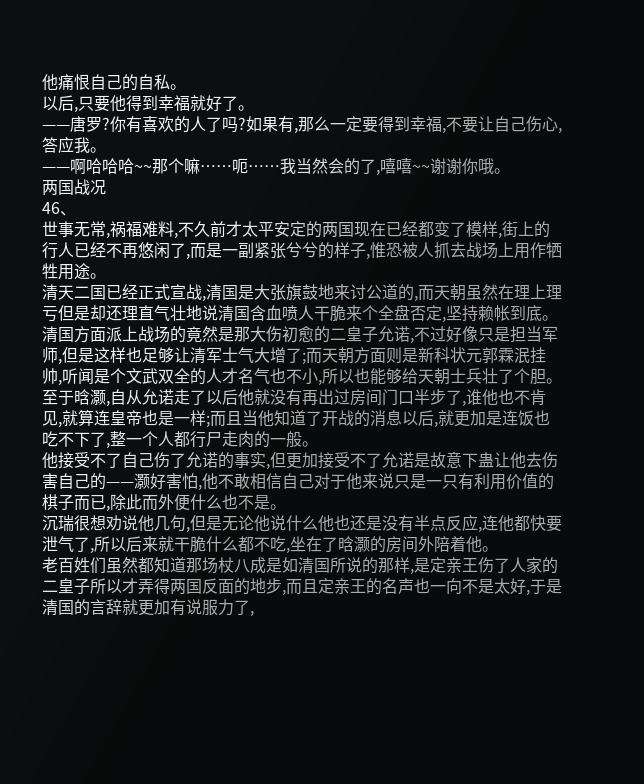他痛恨自己的自私。
以后,只要他得到幸福就好了。
——唐罗?你有喜欢的人了吗?如果有,那么一定要得到幸福,不要让自己伤心,答应我。
——啊哈哈哈~~那个嘛……呃……我当然会的了,嘻嘻~~谢谢你哦。
两国战况
46、
世事无常,祸福难料,不久前才太平安定的两国现在已经都变了模样,街上的行人已经不再悠闲了,而是一副紧张兮兮的样子,惟恐被人抓去战场上用作牺牲用途。
清天二国已经正式宣战,清国是大张旗鼓地来讨公道的,而天朝虽然在理上理亏但是却还理直气壮地说清国含血喷人干脆来个全盘否定,坚持赖帐到底。
清国方面派上战场的竟然是那大伤初愈的二皇子允诺,不过好像只是担当军师,但是这样也足够让清军士气大增了;而天朝方面则是新科状元郭霖泯挂帅,听闻是个文武双全的人才名气也不小,所以也能够给天朝士兵壮了个胆。
至于晗灏,自从允诺走了以后他就没有再出过房间门口半步了,谁他也不肯见,就算连皇帝也是一样;而且当他知道了开战的消息以后,就更加是连饭也吃不下了,整一个人都行尸走肉的一般。
他接受不了自己伤了允诺的事实,但更加接受不了允诺是故意下蛊让他去伤害自己的——灏好害怕,他不敢相信自己对于他来说只是一只有利用价值的棋子而已,除此而外便什么也不是。
沉瑞很想劝说他几句,但是无论他说什么他也还是没有半点反应,连他都快要泄气了,所以后来就干脆什么都不吃,坐在了晗灏的房间外陪着他。
老百姓们虽然都知道那场杖八成是如清国所说的那样,是定亲王伤了人家的二皇子所以才弄得两国反面的地步,而且定亲王的名声也一向不是太好,于是清国的言辞就更加有说服力了,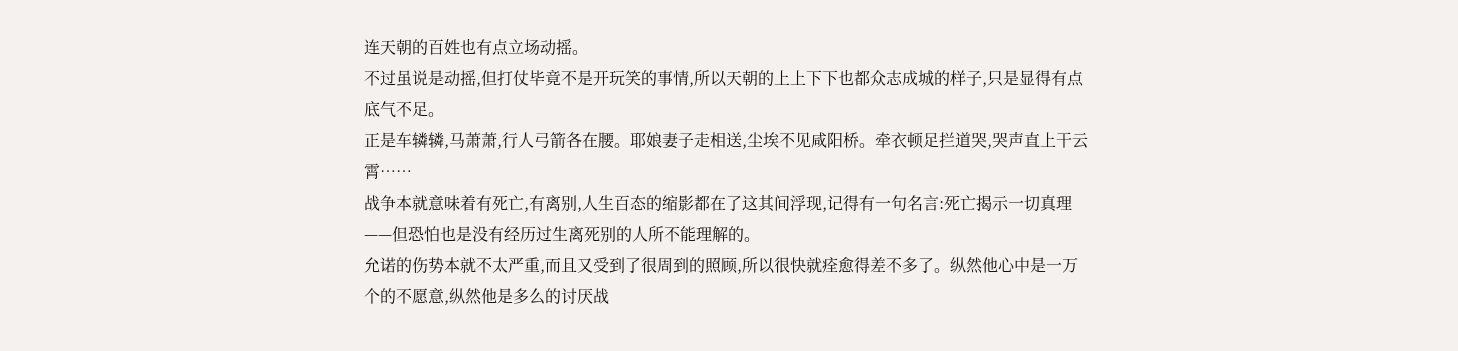连天朝的百姓也有点立场动摇。
不过虽说是动摇,但打仗毕竟不是开玩笑的事情,所以天朝的上上下下也都众志成城的样子,只是显得有点底气不足。
正是车辚辚,马萧萧,行人弓箭各在腰。耶娘妻子走相送,尘埃不见咸阳桥。牵衣顿足拦道哭,哭声直上干云霄……
战争本就意味着有死亡,有离别,人生百态的缩影都在了这其间浮现,记得有一句名言:死亡揭示一切真理——但恐怕也是没有经历过生离死别的人所不能理解的。
允诺的伤势本就不太严重,而且又受到了很周到的照顾,所以很快就痊愈得差不多了。纵然他心中是一万个的不愿意,纵然他是多么的讨厌战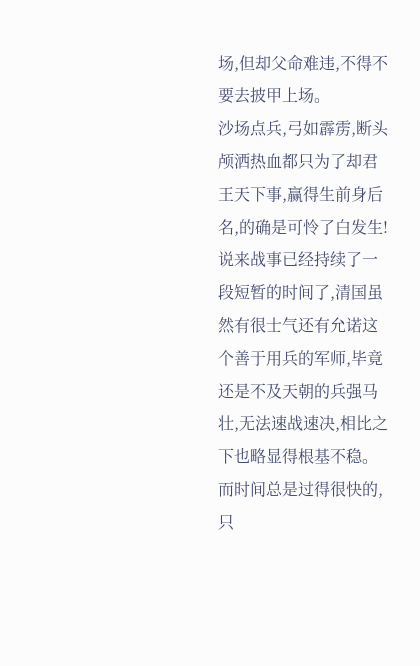场,但却父命难违,不得不要去披甲上场。
沙场点兵,弓如霹雳,断头颅洒热血都只为了却君王天下事,赢得生前身后名,的确是可怜了白发生!
说来战事已经持续了一段短暂的时间了,清国虽然有很士气还有允诺这个善于用兵的军师,毕竟还是不及天朝的兵强马壮,无法速战速决,相比之下也略显得根基不稳。
而时间总是过得很快的,只